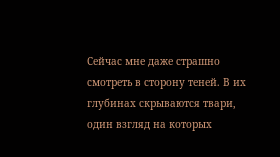Сейчас мне даже страшно смотреть в сторону теней. В их глубинах скрываются твари, один взгляд на которых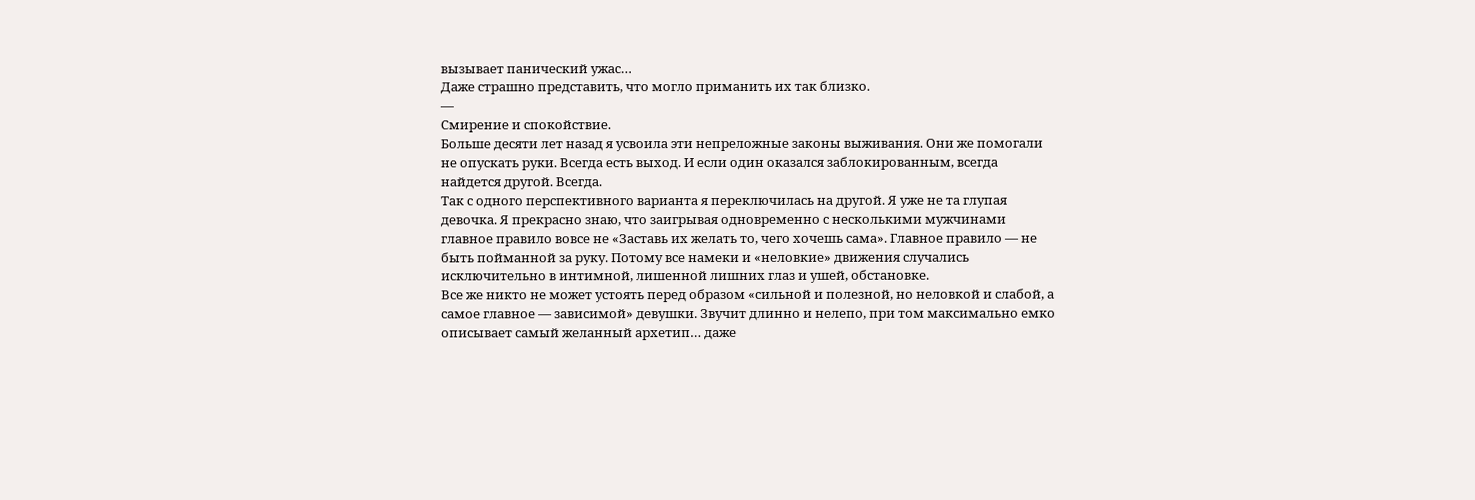вызывает панический ужас…
Даже страшно представить, что могло приманить их так близко.
—
Смирение и спокойствие.
Больше десяти лет назад я усвоила эти непреложные законы выживания. Они же помогали не опускать руки. Всегда есть выход. И если один оказался заблокированным, всегда найдется другой. Всегда.
Так с одного перспективного варианта я переключилась на другой. Я уже не та глупая девочка. Я прекрасно знаю, что заигрывая одновременно с несколькими мужчинами главное правило вовсе не «Заставь их желать то, чего хочешь сама». Главное правило — не быть пойманной за руку. Потому все намеки и «неловкие» движения случались исключительно в интимной, лишенной лишних глаз и ушей, обстановке.
Все же никто не может устоять перед образом «сильной и полезной, но неловкой и слабой, а самое главное — зависимой» девушки. Звучит длинно и нелепо, при том максимально емко описывает самый желанный архетип… даже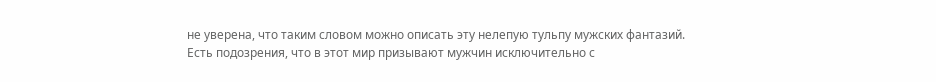не уверена, что таким словом можно описать эту нелепую тульпу мужских фантазий. Есть подозрения, что в этот мир призывают мужчин исключительно с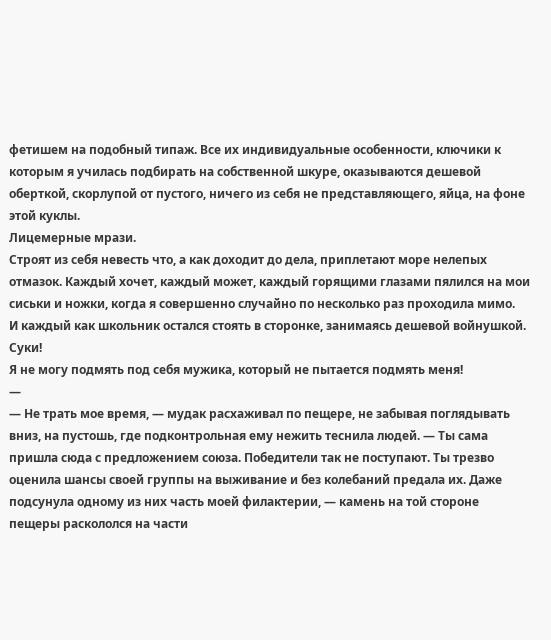фетишем на подобный типаж. Все их индивидуальные особенности, ключики к которым я училась подбирать на собственной шкуре, оказываются дешевой оберткой, скорлупой от пустого, ничего из себя не представляющего, яйца, на фоне этой куклы.
Лицемерные мрази.
Строят из себя невесть что, а как доходит до дела, приплетают море нелепых отмазок. Каждый хочет, каждый может, каждый горящими глазами пялился на мои сиськи и ножки, когда я совершенно случайно по несколько раз проходила мимо.
И каждый как школьник остался стоять в сторонке, занимаясь дешевой войнушкой.
Суки!
Я не могу подмять под себя мужика, который не пытается подмять меня!
—
— Не трать мое время, — мудак расхаживал по пещере, не забывая поглядывать вниз, на пустошь, где подконтрольная ему нежить теснила людей. — Ты сама пришла сюда с предложением союза. Победители так не поступают. Ты трезво оценила шансы своей группы на выживание и без колебаний предала их. Даже подсунула одному из них часть моей филактерии, — камень на той стороне пещеры раскололся на части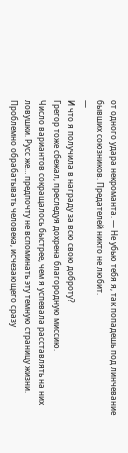от одного удара некроманта. — Не убью тебя я, так попадешь под линчевание бывших союзников. Предателей никто не любит.
—
И что я получила в награду за всю свою доброту?
Грегор тоже сбежал, преследуя дохрена благородную миссию.
Число вариантов сокращалось быстрее, чем я успевала расставлять на них ловушки. Русс же… предпочту не вспоминать эту темную страницу жизни. Проблемно обрабатывать человека, исчезающего сразу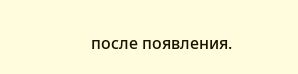после появления.